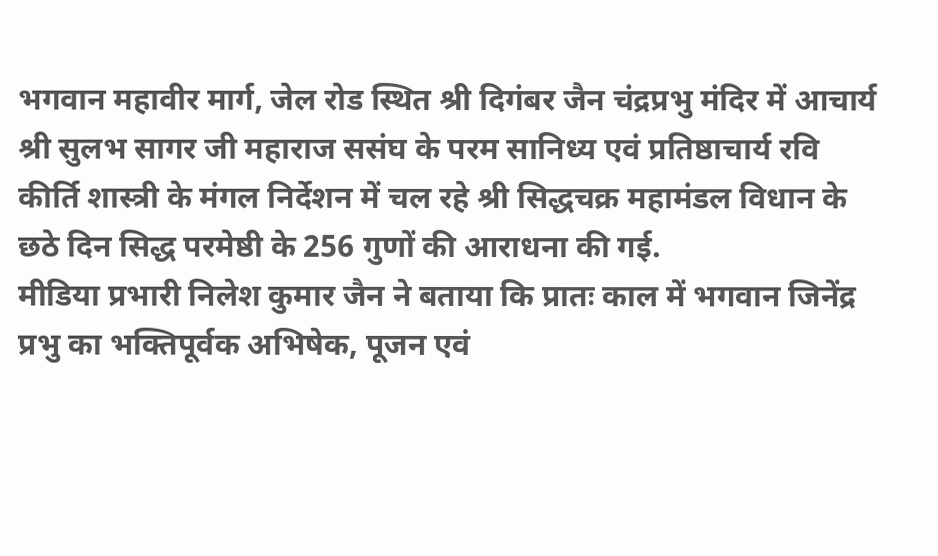भगवान महावीर मार्ग, जेल रोड स्थित श्री दिगंबर जैन चंद्रप्रभु मंदिर में आचार्य श्री सुलभ सागर जी महाराज ससंघ के परम सानिध्य एवं प्रतिष्ठाचार्य रवि कीर्ति शास्त्री के मंगल निर्देशन में चल रहे श्री सिद्धचक्र महामंडल विधान के छठे दिन सिद्ध परमेष्ठी के 256 गुणों की आराधना की गई.
मीडिया प्रभारी निलेश कुमार जैन ने बताया कि प्रातः काल में भगवान जिनेंद्र प्रभु का भक्तिपूर्वक अभिषेक, पूजन एवं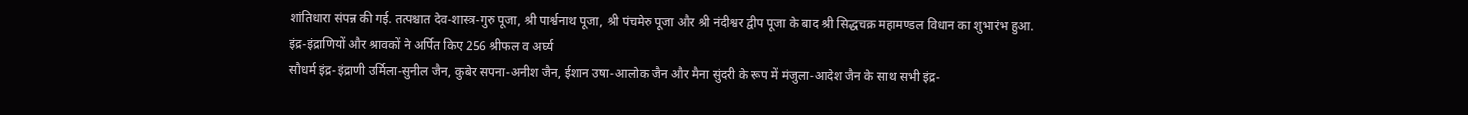शांतिधारा संपन्न की गई. तत्पश्चात देव-शास्त्र-गुरु पूजा, श्री पार्श्वनाथ पूजा, श्री पंचमेरु पूजा और श्री नंदीश्वर द्वीप पूजा के बाद श्री सिद्धचक्र महामण्डल विधान का शुभारंभ हुआ.
इंद्र-इंद्राणियों और श्रावकों ने अर्पित किए 256 श्रीफल व अर्घ्य
सौधर्म इंद्र-इंद्राणी उर्मिला-सुनील जैन, कुबेर सपना-अनीश जैन, ईशान उषा-आलोक जैन और मैना सुंदरी के रूप में मंजुला-आदेश जैन के साथ सभी इंद्र-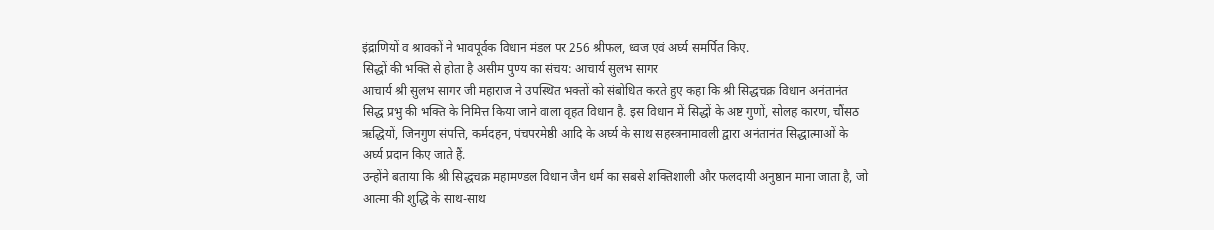इंद्राणियों व श्रावकों ने भावपूर्वक विधान मंडल पर 256 श्रीफल, ध्वज एवं अर्घ्य समर्पित किए.
सिद्धों की भक्ति से होता है असीम पुण्य का संचय: आचार्य सुलभ सागर
आचार्य श्री सुलभ सागर जी महाराज ने उपस्थित भक्तों को संबोधित करते हुए कहा कि श्री सिद्धचक्र विधान अनंतानंत सिद्ध प्रभु की भक्ति के निमित्त किया जाने वाला वृहत विधान है. इस विधान में सिद्धों के अष्ट गुणों, सोलह कारण, चौंसठ ऋद्धियों, जिनगुण संपत्ति, कर्मदहन, पंचपरमेष्ठी आदि के अर्घ्य के साथ सहस्त्रनामावली द्वारा अनंतानंत सिद्धात्माओं के अर्घ्य प्रदान किए जाते हैं.
उन्होंने बताया कि श्री सिद्धचक्र महामण्डल विधान जैन धर्म का सबसे शक्तिशाली और फलदायी अनुष्ठान माना जाता है, जो आत्मा की शुद्धि के साथ-साथ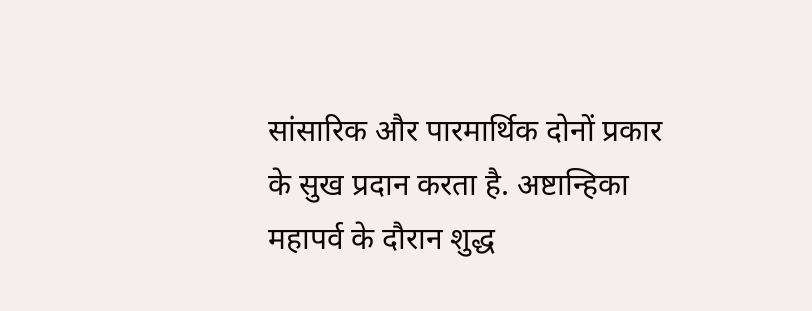सांसारिक और पारमार्थिक दोनों प्रकार के सुख प्रदान करता है. अष्टान्हिका महापर्व के दौरान शुद्ध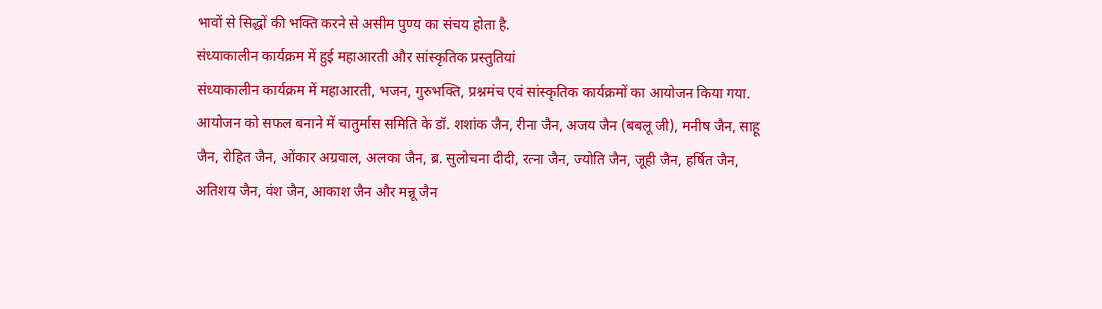भावों से सिद्धों की भक्ति करने से असीम पुण्य का संचय होता है.
संध्याकालीन कार्यक्रम में हुई महाआरती और सांस्कृतिक प्रस्तुतियां
संध्याकालीन कार्यक्रम में महाआरती, भजन, गुरुभक्ति, प्रश्नमंच एवं सांस्कृतिक कार्यक्रमों का आयोजन किया गया.
आयोजन को सफल बनाने में चातुर्मास समिति के डॉ. शशांक जैन, रीना जैन, अजय जैन (बबलू जी), मनीष जैन, साहू जैन, रोहित जैन, ओंकार अग्रवाल, अलका जैन, ब्र. सुलोचना दीदी, रत्ना जैन, ज्योति जैन, जूही जैन, हर्षित जैन, अतिशय जैन, वंश जैन, आकाश जैन और मन्नू जैन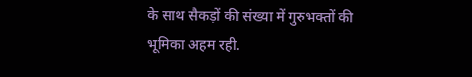के साथ सैकड़ों की संख्या में गुरुभक्तों की भूमिका अहम रही.